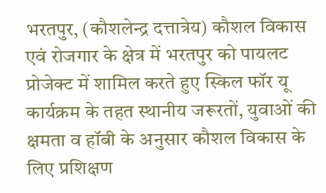भरतपुर, (कौशलेन्द्र दत्तात्रेय) कौशल विकास एवं रोजगार के क्षेत्र में भरतपुर को पायलट प्रोजेक्ट में शामिल करते हुए स्किल फॉर यू कार्यक्रम के तहत स्थानीय जरूरतों, युवाओं की क्षमता व हॉबी के अनुसार कौशल विकास के लिए प्रशिक्षण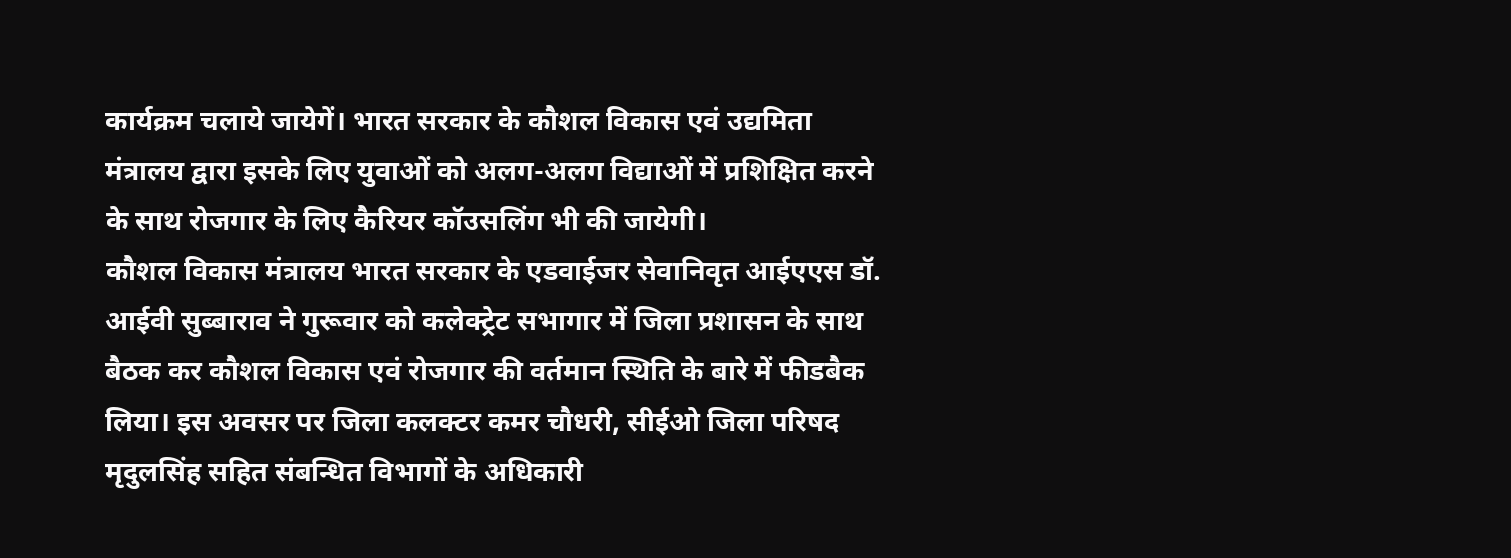कार्यक्रम चलाये जायेगें। भारत सरकार के कौशल विकास एवं उद्यमिता मंत्रालय द्वारा इसके लिए युवाओं को अलग-अलग विद्याओं में प्रशिक्षित करने के साथ रोजगार के लिए कैरियर कॉउसलिंग भी की जायेगी।
कौशल विकास मंत्रालय भारत सरकार के एडवाईजर सेवानिवृत आईएएस डॉ. आईवी सुब्बाराव ने गुरूवार को कलेक्ट्रेट सभागार में जिला प्रशासन के साथ बैठक कर कौशल विकास एवं रोजगार की वर्तमान स्थिति के बारे में फीडबैक लिया। इस अवसर पर जिला कलक्टर कमर चौधरी, सीईओ जिला परिषद मृदुलसिंह सहित संबन्धित विभागों के अधिकारी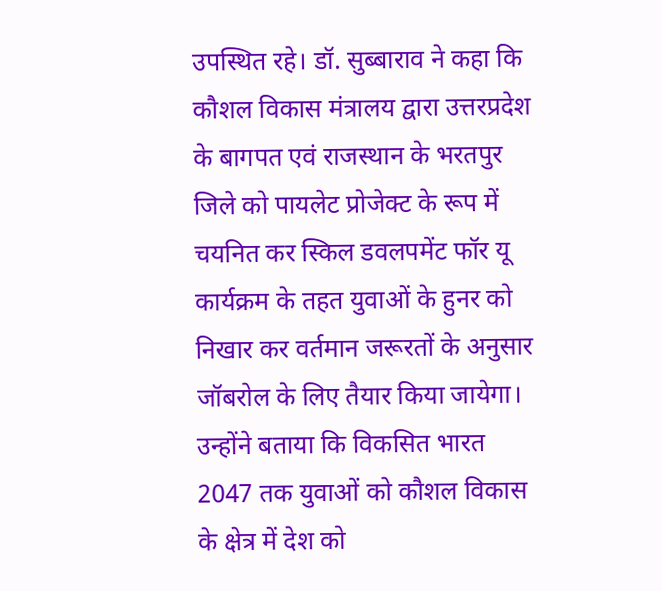उपस्थित रहे। डॉ. सुब्बाराव ने कहा कि कौशल विकास मंत्रालय द्वारा उत्तरप्रदेश के बागपत एवं राजस्थान के भरतपुर जिले को पायलेट प्रोजेक्ट के रूप में चयनित कर स्किल डवलपमेंट फॉर यू कार्यक्रम के तहत युवाओं के हुनर को निखार कर वर्तमान जरूरतों के अनुसार जॉबरोल के लिए तैयार किया जायेगा। उन्होंने बताया कि विकसित भारत 2047 तक युवाओं को कौशल विकास के क्षेत्र में देश को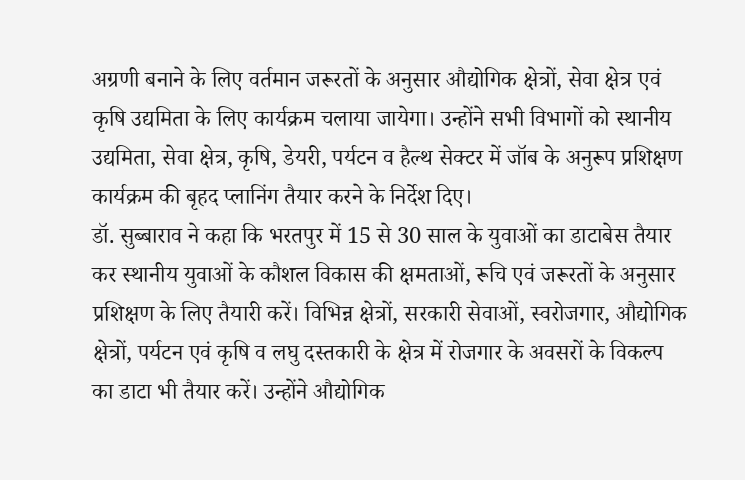अग्रणी बनाने के लिए वर्तमान जरूरतों के अनुसार औद्योगिक क्षेत्रों, सेवा क्षेत्र एवं कृषि उद्यमिता के लिए कार्यक्रम चलाया जायेगा। उन्होंने सभी विभागों को स्थानीय उद्यमिता, सेवा क्षेत्र, कृषि, डेयरी, पर्यटन व हैल्थ सेक्टर में जॉब के अनुरूप प्रशिक्षण कार्यक्रम की बृहद प्लानिंग तैयार करने के निर्देश दिए।
डॉ. सुब्बाराव ने कहा कि भरतपुर में 15 से 30 साल के युवाओं का डाटाबेस तैयार कर स्थानीय युवाओं के कौशल विकास की क्षमताओं, रूचि एवं जरूरतों के अनुसार प्रशिक्षण के लिए तैयारी करें। विभिन्न क्षेत्रों, सरकारी सेवाओं, स्वरोजगार, औद्योगिक क्षेत्रों, पर्यटन एवं कृषि व लघु दस्तकारी के क्षेत्र में रोजगार के अवसरों के विकल्प का डाटा भी तैयार करें। उन्होंने औद्योगिक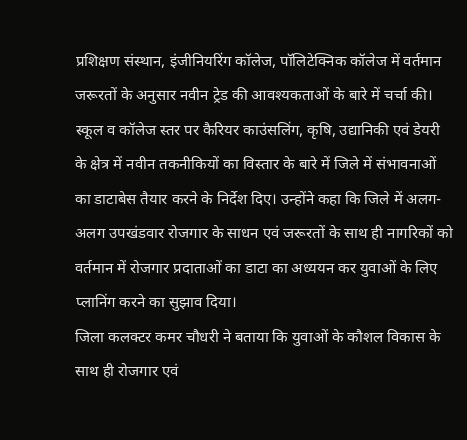प्रशिक्षण संस्थान, इंजीनियरिंग कॉलेज, पॉलिटेक्निक कॉलेज में वर्तमान जरूरतों के अनुसार नवीन ट्रेड की आवश्यकताओं के बारे में चर्चा की। स्कूल व कॉलेज स्तर पर कैरियर काउंसलिंग, कृषि, उद्यानिकी एवं डेयरी के क्षेत्र में नवीन तकनीकियों का विस्तार के बारे में जिले में संभावनाओं का डाटाबेस तैयार करने के निर्देश दिए। उन्होंने कहा कि जिले में अलग-अलग उपखंडवार रोजगार के साधन एवं जरूरतों के साथ ही नागरिकों को वर्तमान में रोजगार प्रदाताओं का डाटा का अध्ययन कर युवाओं के लिए प्लानिंग करने का सुझाव दिया।
जिला कलक्टर कमर चौधरी ने बताया कि युवाओं के कौशल विकास के साथ ही रोजगार एवं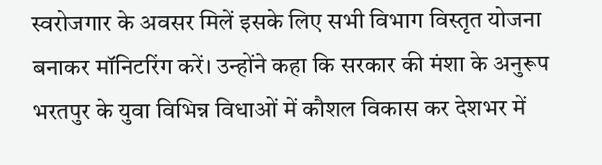स्वरोजगार के अवसर मिलें इसके लिए सभी विभाग विस्तृत योजना बनाकर मॉनिटरिंग करें। उन्होंने कहा कि सरकार की मंशा के अनुरूप भरतपुर के युवा विभिन्न विधाओं में कौशल विकास कर देशभर में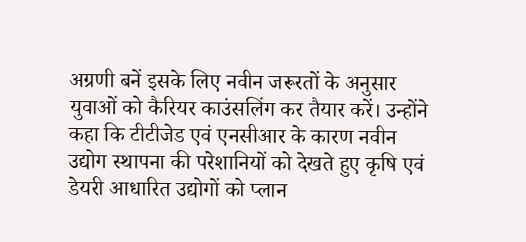अग्रणी बनें इसके लिए नवीन जरूरतों के अनुसार युवाओं को कैरियर काउंसलिंग कर तैयार करें। उन्होंने कहा कि टीटीजेड एवं एनसीआर के कारण नवीन उद्योग स्थापना की परेशानियों को देखते हुए कृषि एवं डेयरी आधारित उद्योगों को प्लान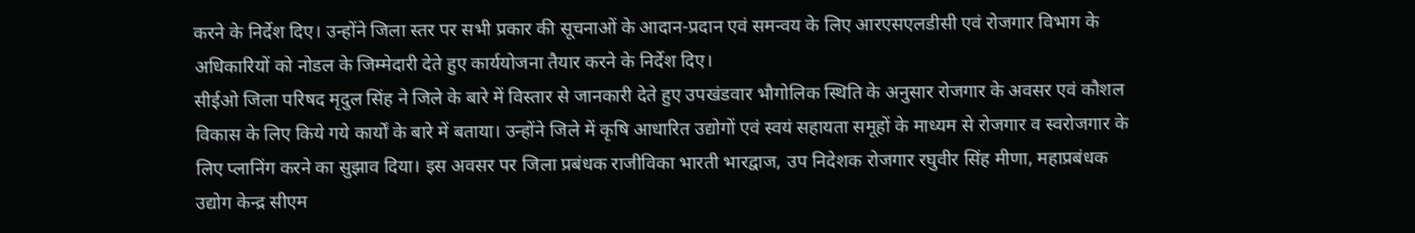करने के निर्देश दिए। उन्होंने जिला स्तर पर सभी प्रकार की सूचनाओं के आदान-प्रदान एवं समन्वय के लिए आरएसएलडीसी एवं रोजगार विभाग के अधिकारियों को नोडल के जिम्मेदारी देते हुए कार्ययोजना तैयार करने के निर्देश दिए।
सीईओ जिला परिषद मृदुल सिंह ने जिले के बारे में विस्तार से जानकारी देते हुए उपखंडवार भौगोलिक स्थिति के अनुसार रोजगार के अवसर एवं कौशल विकास के लिए किये गये कार्यों के बारे में बताया। उन्होंने जिले में कृषि आधारित उद्योगों एवं स्वयं सहायता समूहों के माध्यम से रोजगार व स्वरोजगार के लिए प्लानिंग करने का सुझाव दिया। इस अवसर पर जिला प्रबंधक राजीविका भारती भारद्वाज, उप निदेशक रोजगार रघुवीर सिंह मीणा, महाप्रबंधक उद्योग केन्द्र सीएम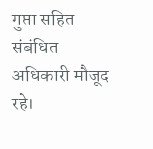गुप्ता सहित संबंधित अधिकारी मौजूद रहे।